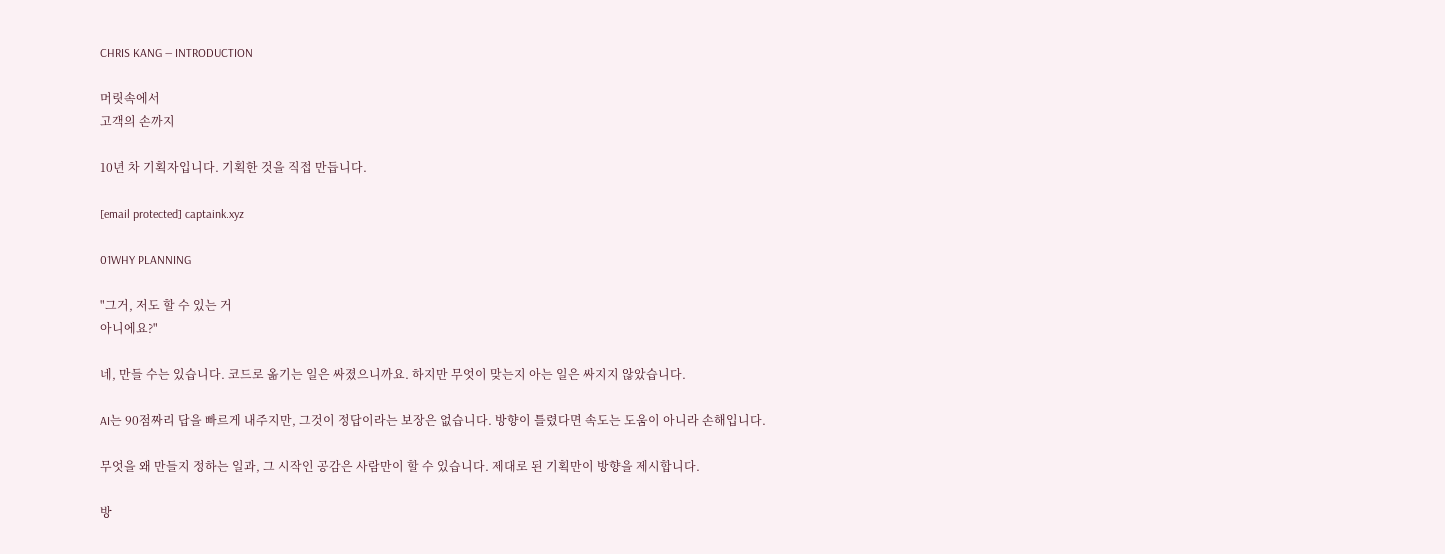CHRIS KANG — INTRODUCTION

머릿속에서
고객의 손까지

10년 차 기획자입니다. 기획한 것을 직접 만듭니다.

[email protected] captaink.xyz

01WHY PLANNING

"그거, 저도 할 수 있는 거
아니에요?"

네, 만들 수는 있습니다. 코드로 옮기는 일은 싸졌으니까요. 하지만 무엇이 맞는지 아는 일은 싸지지 않았습니다.

AI는 90점짜리 답을 빠르게 내주지만, 그것이 정답이라는 보장은 없습니다. 방향이 틀렸다면 속도는 도움이 아니라 손해입니다.

무엇을 왜 만들지 정하는 일과, 그 시작인 공감은 사람만이 할 수 있습니다. 제대로 된 기획만이 방향을 제시합니다.

방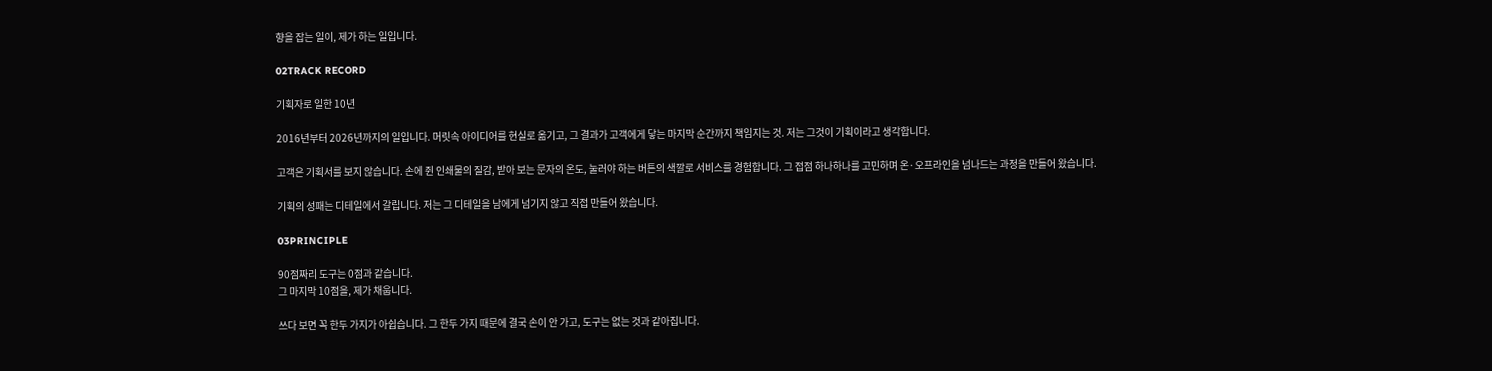향을 잡는 일이, 제가 하는 일입니다.

02TRACK RECORD

기획자로 일한 10년

2016년부터 2026년까지의 일입니다. 머릿속 아이디어를 현실로 옮기고, 그 결과가 고객에게 닿는 마지막 순간까지 책임지는 것. 저는 그것이 기획이라고 생각합니다.

고객은 기획서를 보지 않습니다. 손에 쥔 인쇄물의 질감, 받아 보는 문자의 온도, 눌러야 하는 버튼의 색깔로 서비스를 경험합니다. 그 접점 하나하나를 고민하며 온·오프라인을 넘나드는 과정을 만들어 왔습니다.

기획의 성패는 디테일에서 갈립니다. 저는 그 디테일을 남에게 넘기지 않고 직접 만들어 왔습니다.

03PRINCIPLE

90점짜리 도구는 0점과 같습니다.
그 마지막 10점을, 제가 채웁니다.

쓰다 보면 꼭 한두 가지가 아쉽습니다. 그 한두 가지 때문에 결국 손이 안 가고, 도구는 없는 것과 같아집니다.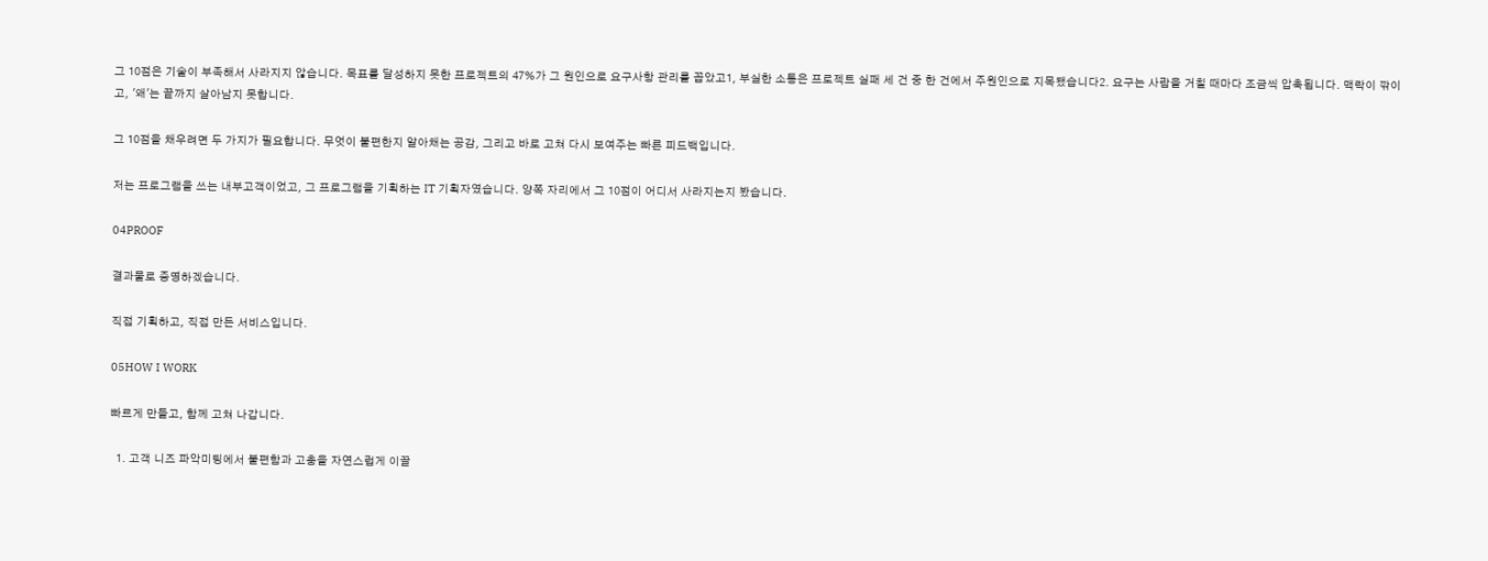그 10점은 기술이 부족해서 사라지지 않습니다. 목표를 달성하지 못한 프로젝트의 47%가 그 원인으로 요구사항 관리를 꼽았고1, 부실한 소통은 프로젝트 실패 세 건 중 한 건에서 주원인으로 지목됐습니다2. 요구는 사람을 거칠 때마다 조금씩 압축됩니다. 맥락이 깎이고, '왜'는 끝까지 살아남지 못합니다.

그 10점을 채우려면 두 가지가 필요합니다. 무엇이 불편한지 알아채는 공감, 그리고 바로 고쳐 다시 보여주는 빠른 피드백입니다.

저는 프로그램을 쓰는 내부고객이었고, 그 프로그램을 기획하는 IT 기획자였습니다. 양쪽 자리에서 그 10점이 어디서 사라지는지 봤습니다.

04PROOF

결과물로 증명하겠습니다.

직접 기획하고, 직접 만든 서비스입니다.

05HOW I WORK

빠르게 만들고, 함께 고쳐 나갑니다.

  1. 고객 니즈 파악미팅에서 불편함과 고충을 자연스럽게 이끌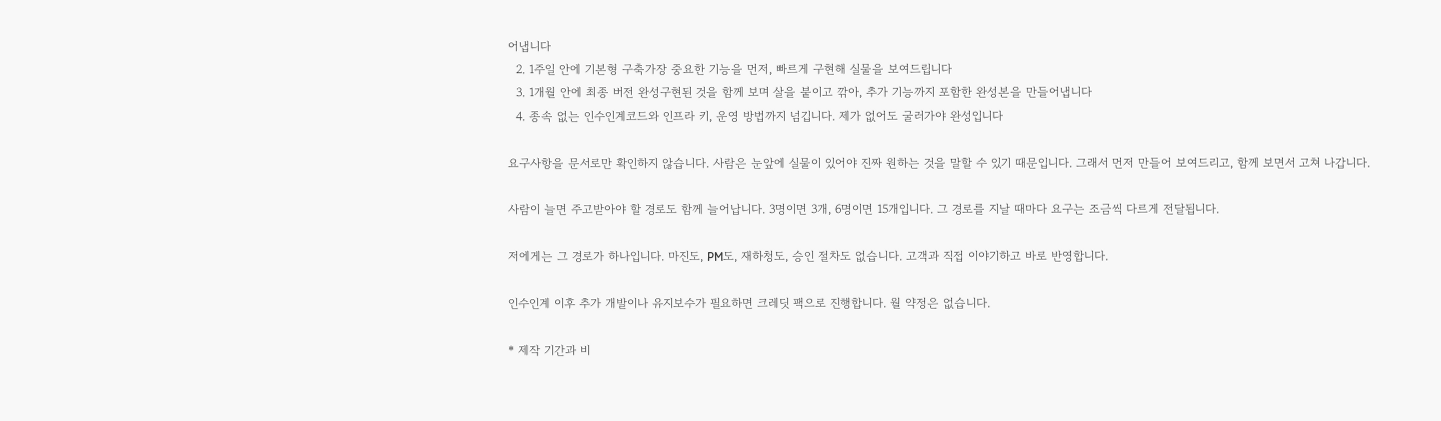어냅니다
  2. 1주일 안에 기본형 구축가장 중요한 기능을 먼저, 빠르게 구현해 실물을 보여드립니다
  3. 1개월 안에 최종 버전 완성구현된 것을 함께 보며 살을 붙이고 깎아, 추가 기능까지 포함한 완성본을 만들어냅니다
  4. 종속 없는 인수인계코드와 인프라 키, 운영 방법까지 넘깁니다. 제가 없어도 굴러가야 완성입니다

요구사항을 문서로만 확인하지 않습니다. 사람은 눈앞에 실물이 있어야 진짜 원하는 것을 말할 수 있기 때문입니다. 그래서 먼저 만들어 보여드리고, 함께 보면서 고쳐 나갑니다.

사람이 늘면 주고받아야 할 경로도 함께 늘어납니다. 3명이면 3개, 6명이면 15개입니다. 그 경로를 지날 때마다 요구는 조금씩 다르게 전달됩니다.

저에게는 그 경로가 하나입니다. 마진도, PM도, 재하청도, 승인 절차도 없습니다. 고객과 직접 이야기하고 바로 반영합니다.

인수인계 이후 추가 개발이나 유지보수가 필요하면 크레딧 팩으로 진행합니다. 월 약정은 없습니다.

* 제작 기간과 비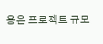용은 프로젝트 규모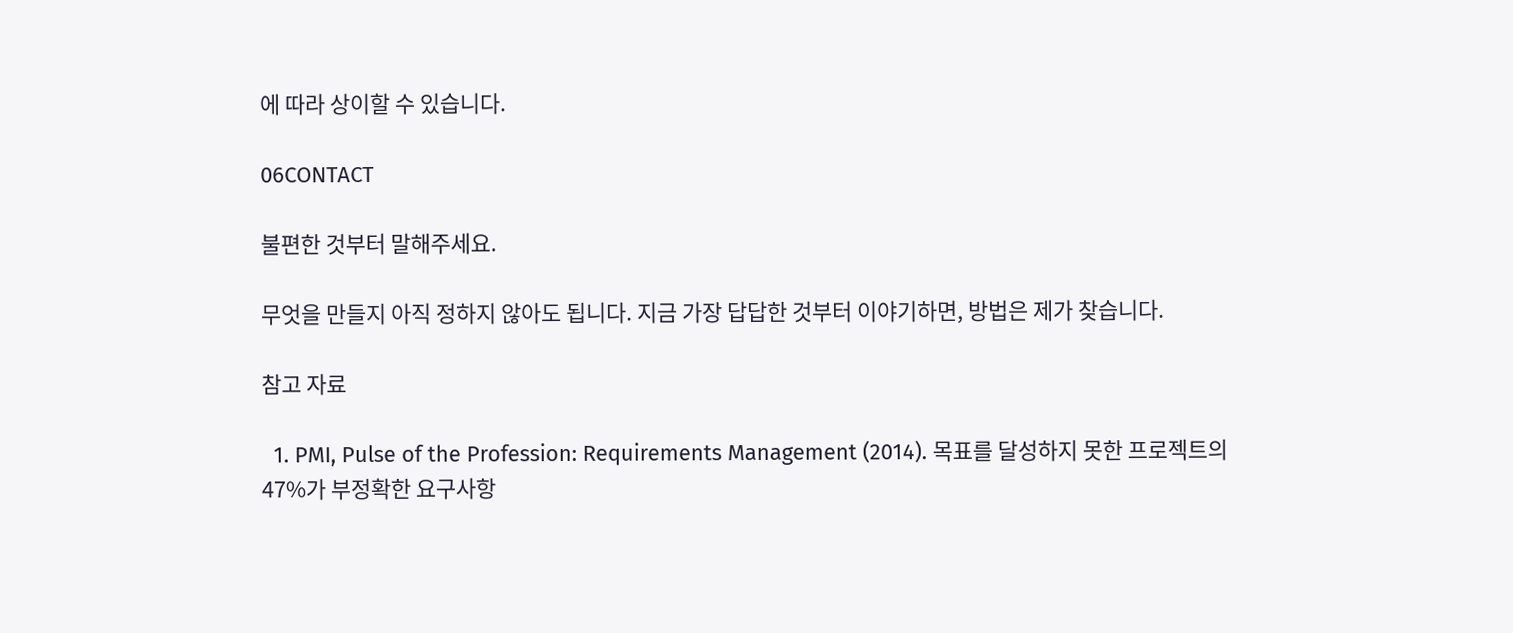에 따라 상이할 수 있습니다.

06CONTACT

불편한 것부터 말해주세요.

무엇을 만들지 아직 정하지 않아도 됩니다. 지금 가장 답답한 것부터 이야기하면, 방법은 제가 찾습니다.

참고 자료

  1. PMI, Pulse of the Profession: Requirements Management (2014). 목표를 달성하지 못한 프로젝트의 47%가 부정확한 요구사항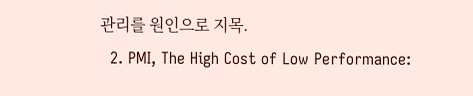관리를 원인으로 지목.
  2. PMI, The High Cost of Low Performance: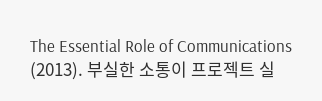The Essential Role of Communications (2013). 부실한 소통이 프로젝트 실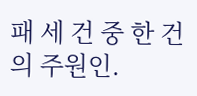패 세 건 중 한 건의 주원인.